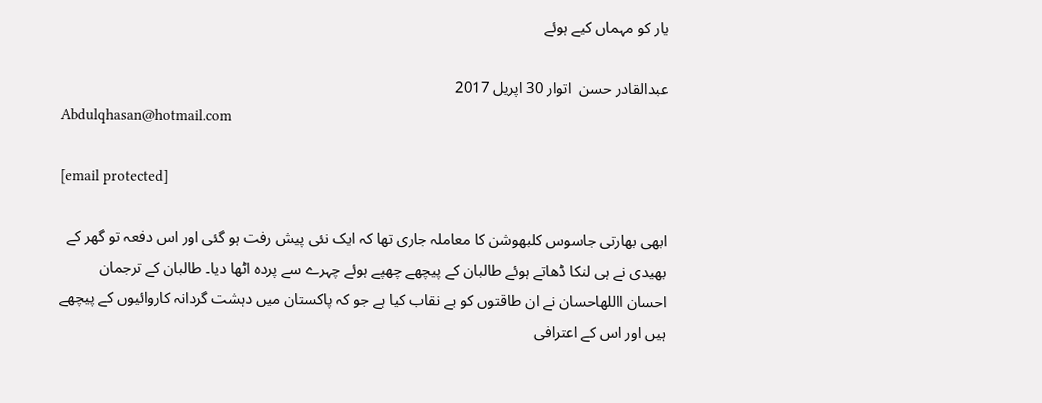یار کو مہماں کیے ہوئے

عبدالقادر حسن  اتوار 30 اپريل 2017
Abdulqhasan@hotmail.com

[email protected]

ابھی بھارتی جاسوس کلبھوشن کا معاملہ جاری تھا کہ ایک نئی پیش رفت ہو گئی اور اس دفعہ تو گھر کے بھیدی نے ہی لنکا ڈھاتے ہوئے طالبان کے پیچھے چھپے ہوئے چہرے سے پردہ اٹھا دیا۔ طالبان کے ترجمان احسان االلهاحسان نے ان طاقتوں کو بے نقاب کیا ہے جو کہ پاکستان میں دہشت گردانہ کاروائیوں کے پیچھے ہیں اور اس کے اعترافی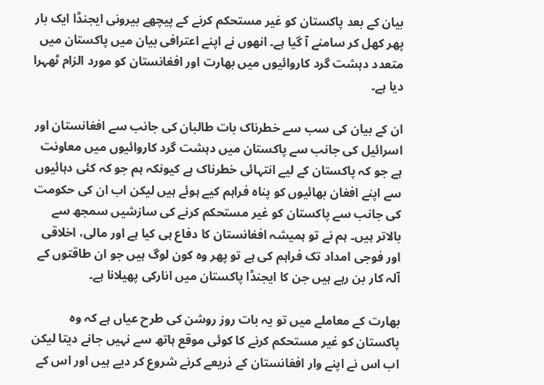بیان کے بعد پاکستان کو غیر مستحکم کرنے کے پیچھے بیرونی ایجنڈا ایک بار پھر کھل کر سامنے آ گیا ہے۔ انھوں نے اپنے اعترافی بیان میں پاکستان میں متعدد دہشت گرد کاروائیوں میں بھارت اور افغانستان کو مورد الزام ٹھہرا دیا ہے۔

ان کے بیان کی سب سے خطرناک بات طالبان کی جانب سے افغانستان اور اسرائیل کی جانب سے پاکستان میں دہشت گرد کاروائیوں میں معاونت ہے جو کہ پاکستان کے لیے انتہائی خطرناک ہے کیونکہ ہم جو کہ کئی دہائیوں سے اپنے افغان بھائیوں کو پناہ فراہم کیے ہوئے ہیں لیکن اب ان کی حکومت کی جانب سے پاکستان کو غیر مستحکم کرنے کی سازشیں سمجھ سے بالاتر ہیں۔ ہم نے تو ہمیشہ افغانستان کا دفاع ہی کیا ہے اور مالی، اخلاقی اور فوجی امداد تک فراہم کی ہے تو پھر وہ کون لوگ ہیں جو ان طاقتوں کے آلہ کار بن رہے ہیں جن کا ایجنڈا پاکستان میں انارکی پھیلانا ہے۔

بھارت کے معاملے میں تو یہ بات روز روشن کی طرح عیاں ہے کہ وہ پاکستان کو غیر مستحکم کرنے کا کوئی موقع ہاتھ سے نہیں جانے دیتا لیکن اب اس نے اپنے وار افغانستان کے ذریعے کرنے شروع کر دیے ہیں اور اس کے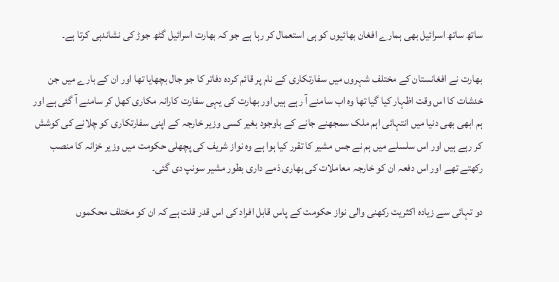ساتھ ساتھ اسرائیل بھی ہمارے افغان بھائیوں کو ہی استعمال کر رہا ہے جو کہ بھارت اسرائیل گٹھ جوڑ کی نشاندہی کرتا ہے۔

بھارت نے افغانستان کے مختلف شہروں میں سفارتکاری کے نام پر قائم کردہ دفاتر کا جو جال بچھایا تھا اور ان کے بارے میں جن خدشات کا اس وقت اظہار کیا گیا تھا وہ اب سامنے آ رہے ہیں اور بھارت کی یہی سفارت کارانہ مکاری کھل کر سامنے آ گئی ہے اور ہم ابھی بھی دنیا میں انتہائی اہم ملک سمجھنے جانے کے باوجود بغیر کسی وزیر خارجہ کے اپنی سفارتکاری کو چلانے کی کوشش کر رہے ہیں اور اس سلسلے میں ہم نے جس مشیر کا تقرر کیا ہوا ہے وہ نواز شریف کی پچھلی حکومت میں وزیر خزانہ کا منصب رکھتے تھے اور اس دفعہ ان کو خارجہ معاملات کی بھاری ذمے داری بطور مشیر سونپ دی گئی۔

دو تہائی سے زیادہ اکثریت رکھنی والی نواز حکومت کے پاس قابل افراد کی اس قدر قلت ہے کہ ان کو مختلف محکموں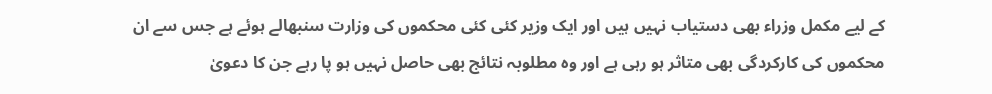کے لیے مکمل وزراء بھی دستیاب نہیں ہیں اور ایک وزیر کئی کئی محکموں کی وزارت سنبھالے ہوئے ہے جس سے ان محکموں کی کارکردگی بھی متاثر ہو رہی ہے اور وہ مطلوبہ نتائج بھی حاصل نہیں ہو پا رہے جن کا دعویٰ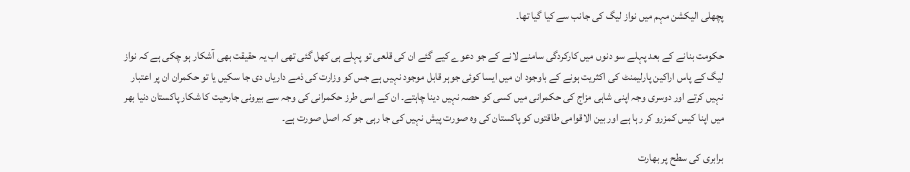پچھلی الیکشن مہم میں نواز لیگ کی جانب سے کیا گیا تھا۔

حکومت بنانے کے بعد پہلے سو دنوں میں کارکردگی سامنے لانے کے جو دعوے کیے گئے ان کی قلعی تو پہلے ہی کھل گئی تھی اب یہ حقیقت بھی آشکار ہو چکی ہے کہ نواز لیگ کے پاس اراکین پارلیمنٹ کی اکثریت ہونے کے باوجود ان میں ایسا کوئی جوہر قابل موجود نہیں ہے جس کو وزارت کی ذمے داریاں دی جا سکیں یا تو حکمران ان پر اعتبار نہیں کرتے اور دوسری وجہ اپنی شاہی مزاج کی حکمرانی میں کسی کو حصہ نہیں دینا چاہتے۔ ان کے اسی طرز حکمرانی کی وجہ سے بیرونی جارحیت کا شکار پاکستان دنیا بھر میں اپنا کیس کمزرو کر رہا ہے اور بین الاقوامی طاقتوں کو پاکستان کی وہ صورت پیش نہیں کی جا رہی جو کہ اصل صورت ہے۔

برابری کی سطح پر بھارت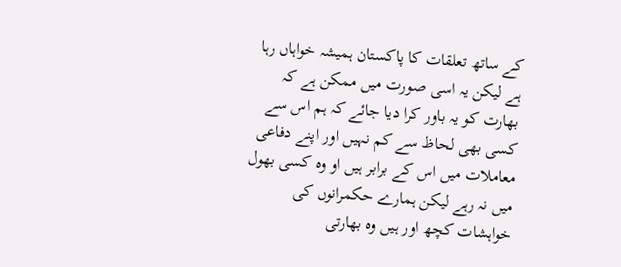کے ساتھ تعلقات کا پاکستان ہمیشہ خواہاں رہا ہے لیکن یہ اسی صورت میں ممکن ہے کہ بھارت کو یہ باور کرا دیا جائے کہ ہم اس سے کسی بھی لحاظ سے کم نہیں اور اپنے دفاعی معاملات میں اس کے برابر ہیں او وہ کسی بھول میں نہ رہے لیکن ہمارے حکمرانوں کی خواہشات کچھ اور ہیں وہ بھارتی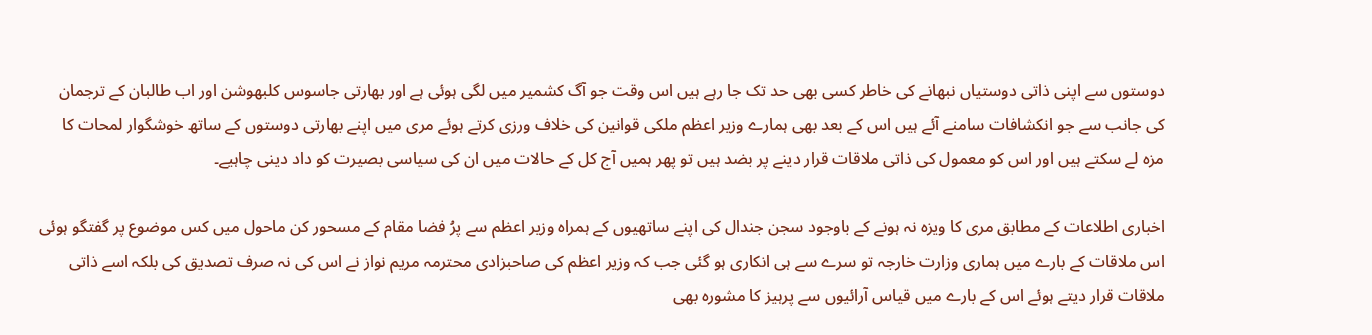دوستوں سے اپنی ذاتی دوستیاں نبھانے کی خاطر کسی بھی حد تک جا رہے ہیں اس وقت جو آگ کشمیر میں لگی ہوئی ہے اور بھارتی جاسوس کلبھوشن اور اب طالبان کے ترجمان کی جانب سے جو انکشافات سامنے آئے ہیں اس کے بعد بھی ہمارے وزیر اعظم ملکی قوانین کی خلاف ورزی کرتے ہوئے مری میں اپنے بھارتی دوستوں کے ساتھ خوشگوار لمحات کا مزہ لے سکتے ہیں اور اس کو معمول کی ذاتی ملاقات قرار دینے پر بضد ہیں تو پھر ہمیں آج کل کے حالات میں ان کی سیاسی بصیرت کو داد دینی چاہیے۔

اخباری اطلاعات کے مطابق مری کا ویزہ نہ ہونے کے باوجود سجن جندال کی اپنے ساتھیوں کے ہمراہ وزیر اعظم سے پرُ فضا مقام کے مسحور کن ماحول میں کس موضوع پر گفتگو ہوئی اس ملاقات کے بارے میں ہماری وزارت خارجہ تو سرے سے ہی انکاری ہو گئی جب کہ وزیر اعظم کی صاحبزادی محترمہ مریم نواز نے اس کی نہ صرف تصدیق کی بلکہ اسے ذاتی ملاقات قرار دیتے ہوئے اس کے بارے میں قیاس آرائیوں سے پرہیز کا مشورہ بھی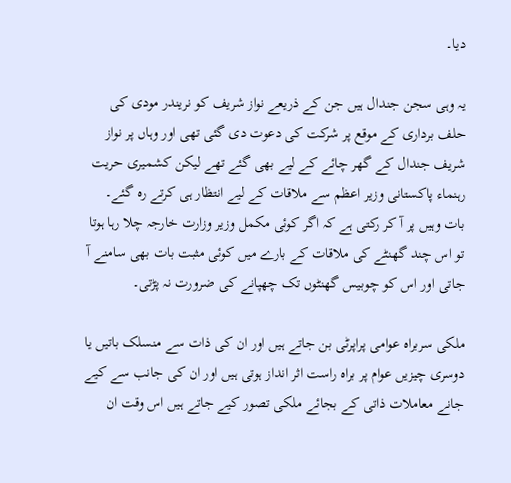دیا۔

یہ وہی سجن جندال ہیں جن کے ذریعے نواز شریف کو نریندر مودی کی حلف برداری کے موقع پر شرکت کی دعوت دی گئی تھی اور وہاں پر نواز شریف جندال کے گھر چائے کے لیے بھی گئے تھے لیکن کشمیری حریت رہنماء پاکستانی وزیر اعظم سے ملاقات کے لیے انتظار ہی کرتے رہ گئے۔ بات وہیں پر آ کر رکتی ہے کہ اگر کوئی مکمل وزیر وزارت خارجہ چلا رہا ہوتا تو اس چند گھنٹے کی ملاقات کے بارے میں کوئی مثبت بات بھی سامنے آ جاتی اور اس کو چوبیس گھنٹوں تک چھپانے کی ضرورت نہ پڑتی۔

ملکی سربراہ عوامی پراپرٹی بن جاتے ہیں اور ان کی ذات سے منسلک باتیں یا دوسری چیزیں عوام پر براہ راست اثر انداز ہوتی ہیں اور ان کی جانب سے کیے جانے معاملات ذاتی کے بجائے ملکی تصور کیے جاتے ہیں اس وقت ان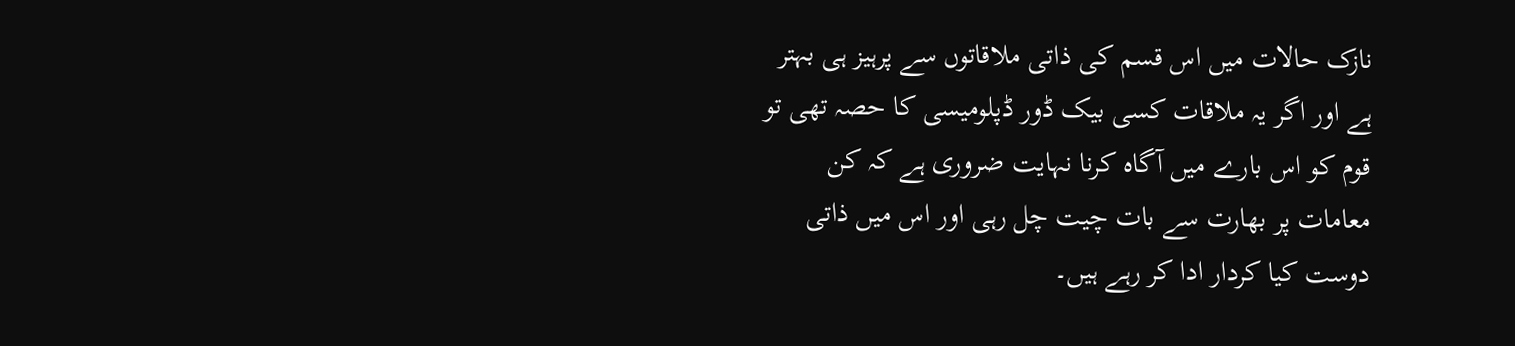نازک حالات میں اس قسم کی ذاتی ملاقاتوں سے پرہیز ہی بہتر ہے اور اگر یہ ملاقات کسی بیک ڈور ڈپلومیسی کا حصہ تھی تو قوم کو اس بارے میں آگاہ کرنا نہایت ضروری ہے کہ کن معامات پر بھارت سے بات چیت چل رہی اور اس میں ذاتی دوست کیا کردار ادا کر رہے ہیں۔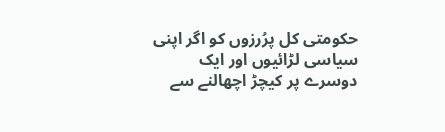حکومتی کل پرُرزوں کو اگر اپنی سیاسی لڑائیوں اور ایک دوسرے پر کیچڑ اچھالنے سے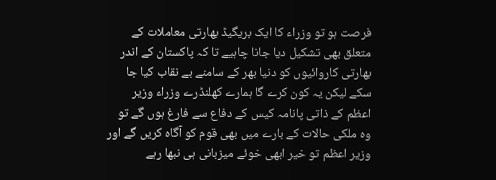فرصت ہو تو وزراء کا ایک بریگیڈ بھارتی معاملات کے متعلق بھی تشکیل دیا جانا چاہیے تا کہ پاکستان کے اندر بھارتی کاروائیوں کو دنیا بھر کے سامنے بے نقاب کیا جا سکے لیکن یہ کون کرے گا ہمارے کھلنڈرے وزراء وزیر اعظم کے ذاتی پانامہ کیس کے دفاع سے فارغ ہوں گے تو وہ ملکی حالات کے بارے میں بھی قوم کو آگاہ کریں گے اور وزیر اعظم تو خیر ابھی خوئے میزبانی ہی نبھا رہے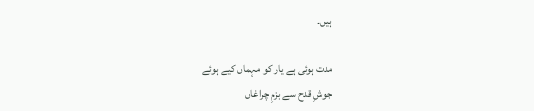ہیں۔

مدت ہوئی ہے یار کو مہماں کیے ہوئے
جوشِ قدح سے بزمِ چراغاں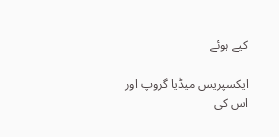کیے ہوئے

ایکسپریس میڈیا گروپ اور اس کی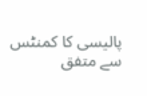پالیسی کا کمنٹس سے متفق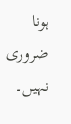ہونا ضروری نہیں۔